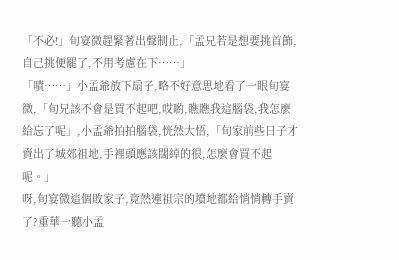「不必!」旬宴微趕緊著出聲制止,「孟兄若是想要挑首飾,自己挑便罷了,不用考慮在下……」
「嘖……」小孟爺放下扇子,略不好意思地看了一眼旬宴微,「旬兄該不會是買不起吧,哎喲,瞧瞧我這腦袋,我怎麼給忘了呢」,小孟爺拍拍腦袋,恍然大悟,「旬家前些日子才賣出了城郊祖地,手裡頭應該闊綽的很,怎麼會買不起呢。」
呀,旬宴微這個敗家子,竟然連祖宗的墳地都給悄悄轉手賣了?重華一聽小孟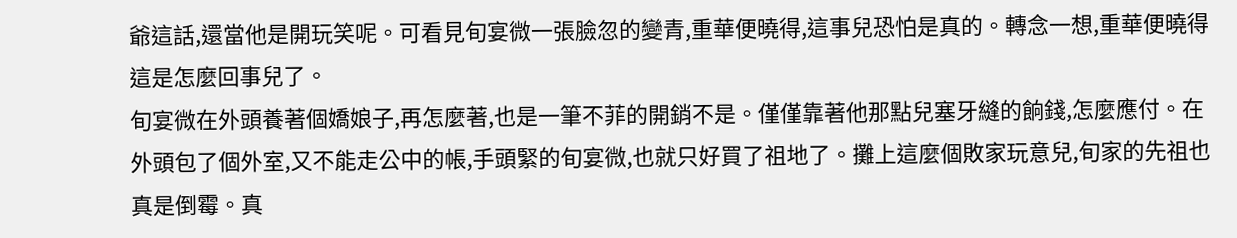爺這話,還當他是開玩笑呢。可看見旬宴微一張臉忽的變青,重華便曉得,這事兒恐怕是真的。轉念一想,重華便曉得這是怎麼回事兒了。
旬宴微在外頭養著個嬌娘子,再怎麼著,也是一筆不菲的開銷不是。僅僅靠著他那點兒塞牙縫的餉錢,怎麼應付。在外頭包了個外室,又不能走公中的帳,手頭緊的旬宴微,也就只好買了祖地了。攤上這麼個敗家玩意兒,旬家的先祖也真是倒霉。真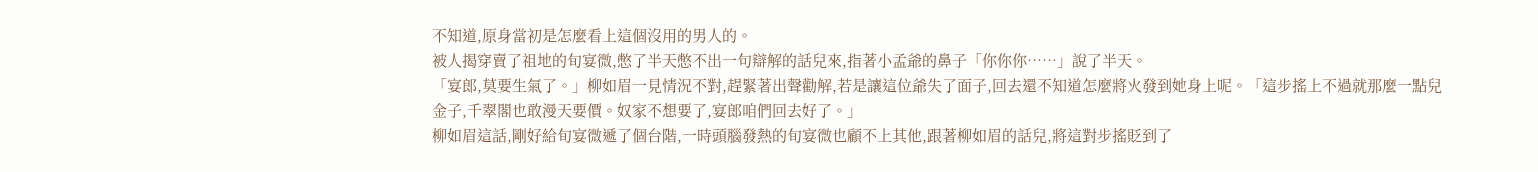不知道,原身當初是怎麼看上這個沒用的男人的。
被人揭穿賣了祖地的旬宴微,憋了半天憋不出一句辯解的話兒來,指著小孟爺的鼻子「你你你……」說了半天。
「宴郎,莫要生氣了。」柳如眉一見情況不對,趕緊著出聲勸解,若是讓這位爺失了面子,回去還不知道怎麼將火發到她身上呢。「這步搖上不過就那麼一點兒金子,千翠閣也敢漫天要價。奴家不想要了,宴郎咱們回去好了。」
柳如眉這話,剛好給旬宴微遞了個台階,一時頭腦發熱的旬宴微也顧不上其他,跟著柳如眉的話兒,將這對步搖貶到了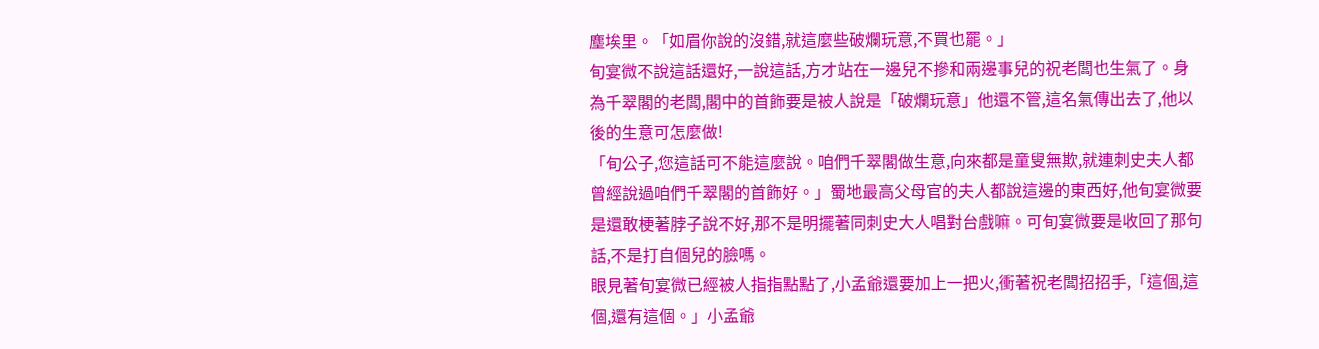塵埃里。「如眉你說的沒錯,就這麼些破爛玩意,不買也罷。」
旬宴微不說這話還好,一說這話,方才站在一邊兒不摻和兩邊事兒的祝老闆也生氣了。身為千翠閣的老闆,閣中的首飾要是被人說是「破爛玩意」他還不管,這名氣傳出去了,他以後的生意可怎麼做!
「旬公子,您這話可不能這麼說。咱們千翠閣做生意,向來都是童叟無欺,就連刺史夫人都曾經說過咱們千翠閣的首飾好。」蜀地最高父母官的夫人都說這邊的東西好,他旬宴微要是還敢梗著脖子說不好,那不是明擺著同刺史大人唱對台戲嘛。可旬宴微要是收回了那句話,不是打自個兒的臉嗎。
眼見著旬宴微已經被人指指點點了,小孟爺還要加上一把火,衝著祝老闆招招手,「這個,這個,還有這個。」小孟爺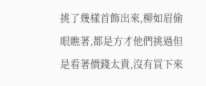挑了幾樣首飾出來,柳如眉偷眼瞧著,都是方才他們挑過但是看著價錢太貴,沒有買下來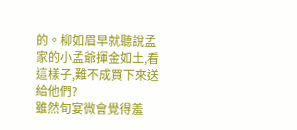的。柳如眉早就聽說孟家的小孟爺揮金如土,看這樣子,難不成買下來送給他們?
雖然旬宴微會覺得羞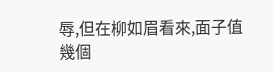辱,但在柳如眉看來,面子值幾個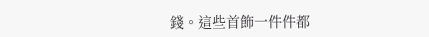錢。這些首飾一件件都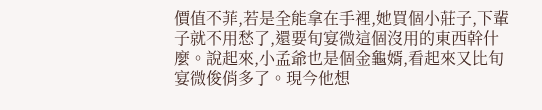價值不菲,若是全能拿在手裡,她買個小莊子,下輩子就不用愁了,還要旬宴微這個沒用的東西幹什麼。說起來,小孟爺也是個金龜婿,看起來又比旬宴微俊俏多了。現今他想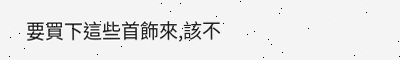要買下這些首飾來,該不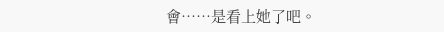會……是看上她了吧。